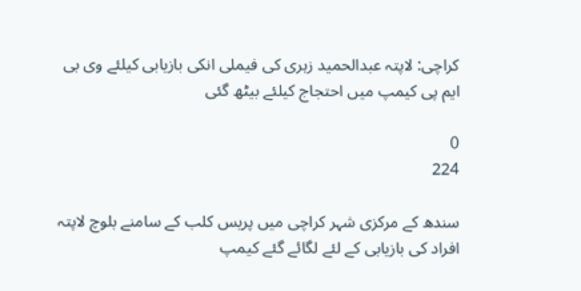کراچی: لاپتہ عبدالحمید زہری کی فیملی انکی بازیابی کیلئے وی بی ایم پی کیمپ میں احتجاج کیلئے بیٹھ گئی

0
224

سندھ کے مرکزی شہر کراچی میں پریس کلب کے سامنے بلوچ لاپتہ افراد کی بازیابی کے لئے لگائے گئے کیمپ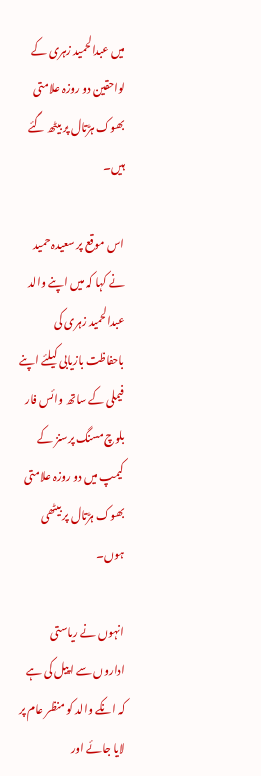میں عبدالحمید زہری کے لواحقین دو روزہ علامتی بھوک ہڑتال پر بیٹھ گئے ہیں۔

اس موقع پر سعیدہ حمید نے کہا کہ میں اپنے والد عبدالحمید زہری کی باحفاظت بازیابی کیلئے اپنے فیملی کے ساتھ وائس فار بلوچ مسنگ پرسنز کے کیمپ میں دو روزہ علامتی بھوک ہڑتال پر بیٹھی ہوں۔

انہوں نے ریاستی اداروں سے اپیل کی ہے کہ انکے والد کو منظر عام پر لایا جائے اور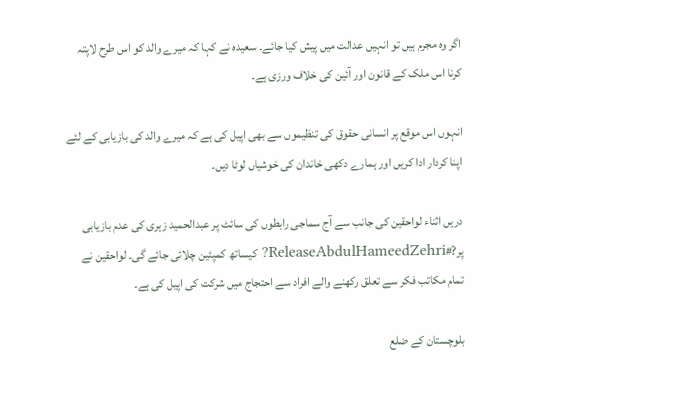اگر وہ مجرم ہیں تو انہیں عدالت میں پیش کیا جائے۔ سعیدہ نے کہا کہ میرے والد کو اس طرح لاپتہ کرنا اس ملک کے قانون اور آئین کی خلاف ورزی ہے۔

انہوں اس موقع پر انسانی حقوق کی تنظیموں سے بھی اپیل کی ہے کہ میرے والد کی بازیابی کے لئے اپنا کردار ادا کریں اور ہمارے دکھی خاندان کی خوشیاں لوٹا دیں۔

دریں اثناء لواحقین کی جانب سے آج سماجی رابطوں کی سائٹ پر عبدالحمید زہری کی عدم بازیابی پر?#ReleaseAbdulHameedZehri? کیساتھ کمپئین چلائی جائے گی۔ لواحقین نے تمام مکاتب فکر سے تعلق رکھنے والے افراد سے احتجاج میں شرکت کی اپیل کی ہے۔

بلوچستان کے ضلع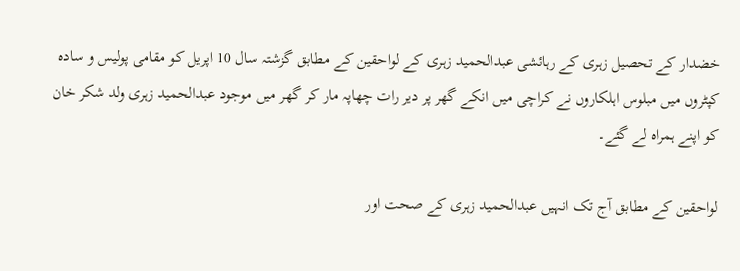خضدار کے تحصیل زہری کے رہائشی عبدالحمید زہری کے لواحقین کے مطابق گزشتہ سال 10 اپریل کو مقامی پولیس و سادہ کپٹروں میں مبلوس اہلکاروں نے کراچی میں انکے گھر پر دیر رات چھاپہ مار کر گھر میں موجود عبدالحمید زہری ولد شکر خان کو اپنے ہمراہ لے گئے۔

لواحقین کے مطابق آج تک انہیں عبدالحمید زہری کے صحت اور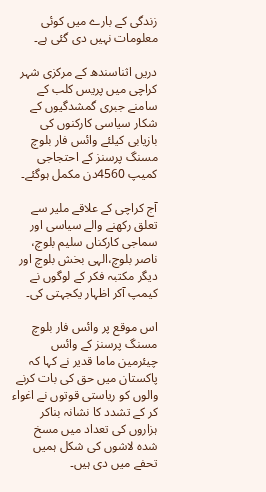زندگی کے بارے میں کوئی معلومات نہیں دی گئی ہے۔

دریں اثناسندھ کے مرکزی شہر کراچی میں پریس کلب کے سامنے جبری گمشدگیوں کے شکار سیاسی کارکنوں کی بازیابی کیلئے وائس فار بلوچ مسنگ پرسنز کے احتجاجی کمیپ 4560دن مکمل ہوگئے۔

آج کراچی کے علاقے ملیر سے تعلق رکھنے والے سیاسی اور سماجی کارکناں سلیم بلوچ، ناصر بلوچ،الہی بخش بلوچ اور دیگر مکتبہ فکر کے لوگوں نے کیمپ آکر اظہار یکجہتی کی۔

اس موقع پر وائس فار بلوچ مسنگ پرسنز کے وائس چیئرمین ماما قدیر نے کہا کہ پاکستان میں حق کی بات کرنے والوں کو ریاستی قوتوں نے اغواء کر کے تشدد کا نشانہ بناکر ہزاروں کی تعداد میں مسخ شدہ لاشوں کی شکل ہمیں تحفے میں دی ہیں۔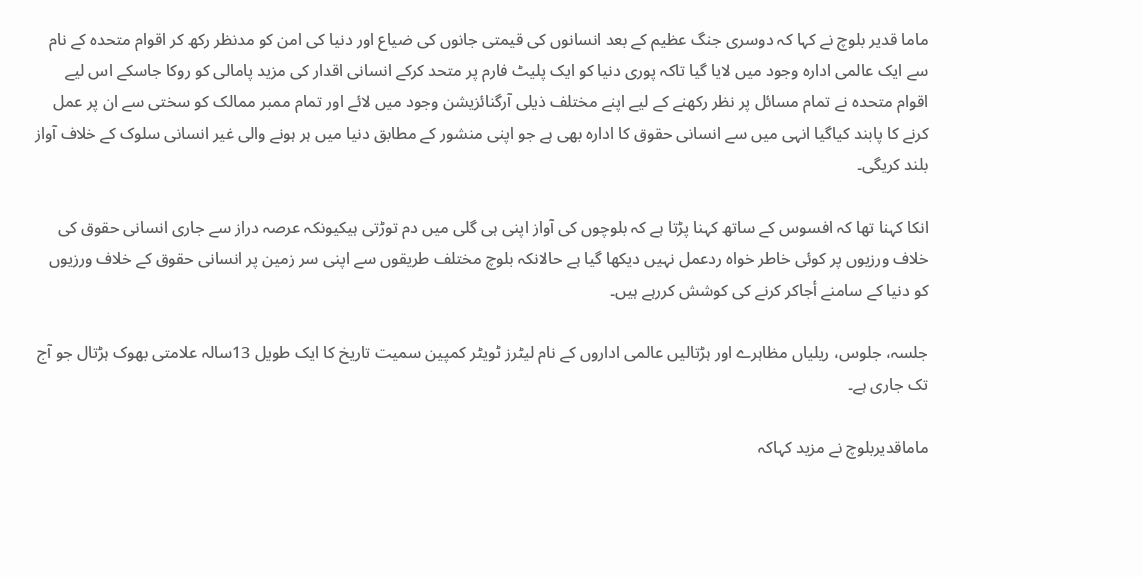ماما قدیر بلوچ نے کہا کہ دوسری جنگ عظیم کے بعد انسانوں کی قیمتی جانوں کی ضیاع اور دنیا کی امن کو مدنظر رکھ کر اقوام متحدہ کے نام سے ایک عالمی ادارہ وجود میں لایا گیا تاکہ پوری دنیا کو ایک پلیٹ فارم پر متحد کرکے انسانی اقدار کی مزید پامالی کو روکا جاسکے اس لیے اقوام متحدہ نے تمام مسائل پر نظر رکھنے کے لیے اپنے مختلف ذیلی آرگنائزیشن وجود میں لائے اور تمام ممبر ممالک کو سختی سے ان پر عمل کرنے کا پابند کیاگیا انہی میں سے انسانی حقوق کا ادارہ بھی ہے جو اپنی منشور کے مطابق دنیا میں ہر ہونے والی غیر انسانی سلوک کے خلاف آواز بلند کریگی۔

انکا کہنا تھا کہ افسوس کے ساتھ کہنا پڑتا ہے کہ بلوچوں کی آواز اپنی ہی گلی میں دم توڑتی ہیکیونکہ عرصہ دراز سے جاری انسانی حقوق کی خلاف ورزیوں پر کوئی خاطر خواہ ردعمل نہیں دیکھا گیا ہے حالانکہ بلوچ مختلف طریقوں سے اپنی سر زمین پر انسانی حقوق کے خلاف ورزیوں کو دنیا کے سامنے أجاکر کرنے کی کوشش کررہے ہیں۔

جلسہ، جلوس، ریلیاں مظاہرے اور ہڑتالیں عالمی اداروں کے نام لیٹرز ٹویٹر کمپین سمیت تاریخ کا ایک طویل 13سالہ علامتی بھوک ہڑتال جو آج تک جاری ہے۔

ماماقدیربلوچ نے مزید کہاکہ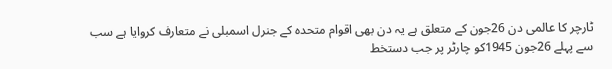ٹارچر کا عالمی دن 26جون کے متعلق ہے یہ دن بھی اقوام متحدہ کے جنرل اسمبلی نے متعارف کروایا ہے سب سے پہلے 26جون 1945کو چارٹر پر جب دستخط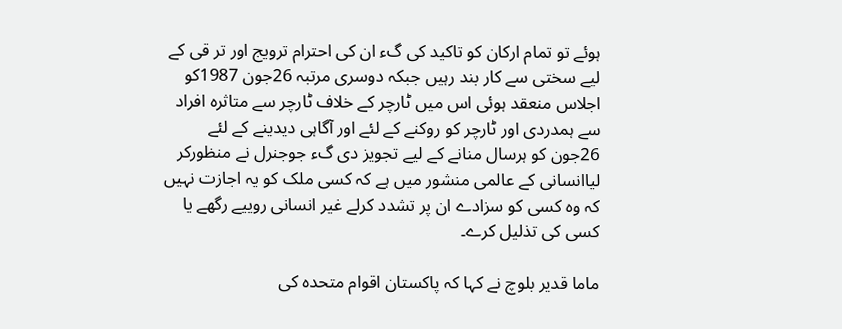ہوئے تو تمام ارکان کو تاکید کی گء ان کی احترام ترویج اور تر قی کے لیے سختی سے کار بند رہیں جبکہ دوسری مرتبہ 26جون 1987کو اجلاس منعقد ہوئی اس میں ٹارچر کے خلاف ٹارچر سے متاثرہ افراد سے ہمدردی اور ٹارچر کو روکنے کے لئے اور آگاہی دیدینے کے لئے 26جون کو ہرسال منانے کے لیے تجویز دی گء جوجنرل نے منظورکر لیاانسانی کے عالمی منشور میں ہے کہ کسی ملک کو یہ اجازت نہیں کہ وہ کسی کو سزادے ان پر تشدد کرلے غیر انسانی روییے رگھے یا کسی کی تذلیل کرے۔

ماما قدیر بلوچ نے کہا کہ پاکستان اقوام متحدہ کی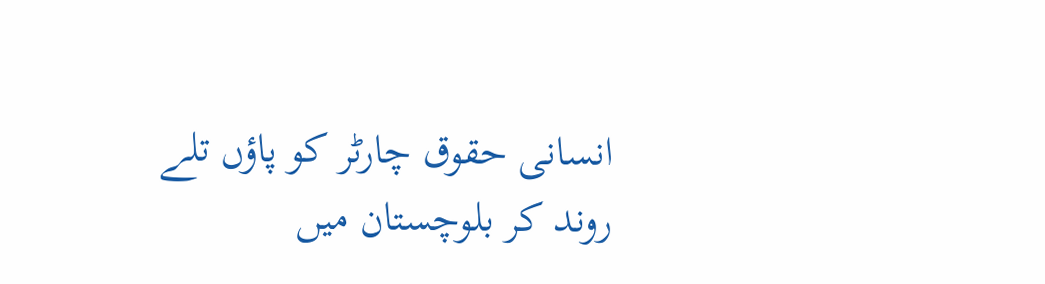انسانی حقوق چارٹر کو پاؤں تلے روند کر بلوچستان میں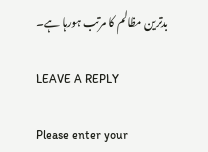بدترین مظالم کا مرتب ہورہا ہے۔

LEAVE A REPLY

Please enter your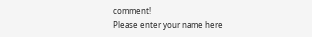comment!
Please enter your name here